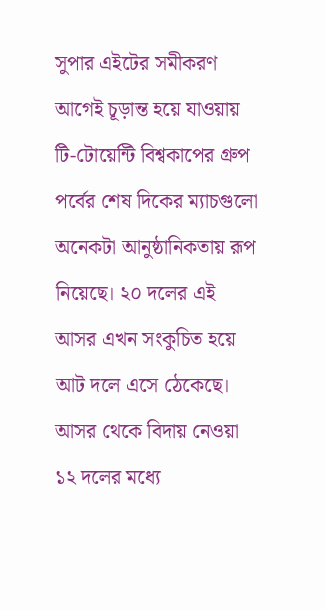সুপার এইটের সমীকরণ আগেই চূড়ান্ত হয়ে যাওয়ায় টি-টোয়েন্টি বিশ্বকাপের গ্রুপ পর্বের শেষ দিকের ম্যাচগুলো অনেকটা আনুষ্ঠানিকতায় রূপ নিয়েছে। ২০ দলের এই আসর এখন সংকুচিত হয়ে আট দলে এসে ঠেকেছে। আসর থেকে বিদায় নেওয়া ১২ দলের মধ্যে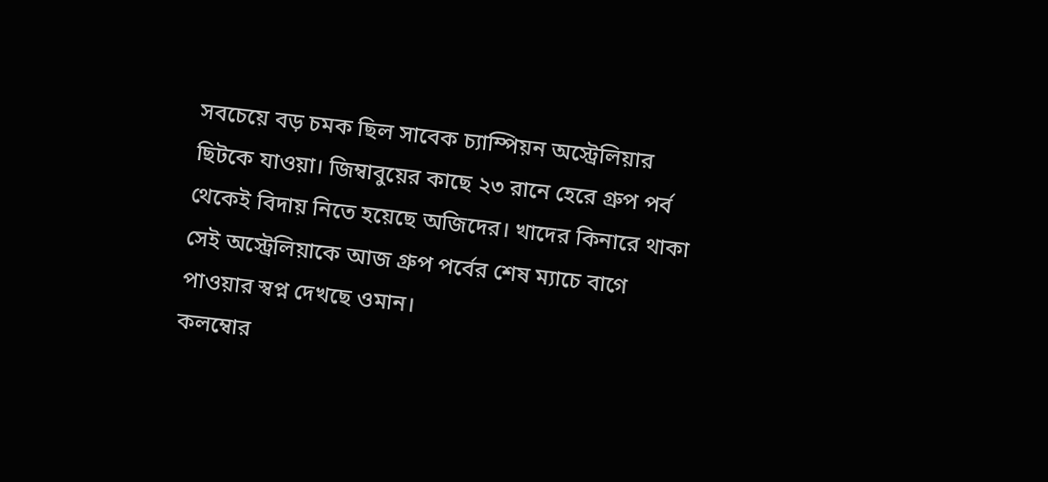সবচেয়ে বড় চমক ছিল সাবেক চ্যাম্পিয়ন অস্ট্রেলিয়ার ছিটকে যাওয়া। জিম্বাবুয়ের কাছে ২৩ রানে হেরে গ্রুপ পর্ব থেকেই বিদায় নিতে হয়েছে অজিদের। খাদের কিনারে থাকা সেই অস্ট্রেলিয়াকে আজ গ্রুপ পর্বের শেষ ম্যাচে বাগে পাওয়ার স্বপ্ন দেখছে ওমান।
কলম্বোর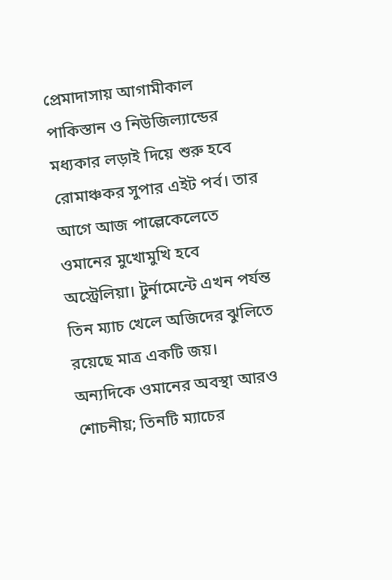প্রেমাদাসায় আগামীকাল পাকিস্তান ও নিউজিল্যান্ডের মধ্যকার লড়াই দিয়ে শুরু হবে রোমাঞ্চকর সুপার এইট পর্ব। তার আগে আজ পাল্লেকেলেতে ওমানের মুখোমুখি হবে অস্ট্রেলিয়া। টুর্নামেন্টে এখন পর্যন্ত তিন ম্যাচ খেলে অজিদের ঝুলিতে রয়েছে মাত্র একটি জয়। অন্যদিকে ওমানের অবস্থা আরও শোচনীয়; তিনটি ম্যাচের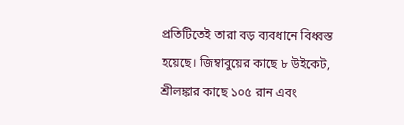প্রতিটিতেই তারা বড় ব্যবধানে বিধ্বস্ত হয়েছে। জিম্বাবুয়ের কাছে ৮ উইকেট, শ্রীলঙ্কার কাছে ১০৫ রান এবং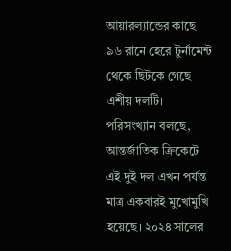আয়ারল্যান্ডের কাছে ৯৬ রানে হেরে টুর্নামেন্ট থেকে ছিটকে গেছে এশীয় দলটি।
পরিসংখ্যান বলছে, আন্তর্জাতিক ক্রিকেটে এই দুই দল এখন পর্যন্ত মাত্র একবারই মুখোমুখি হয়েছে। ২০২৪ সালের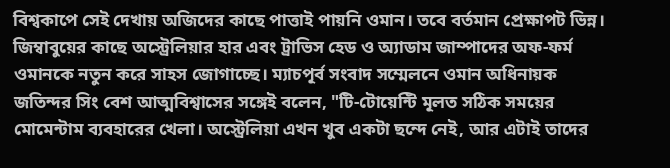বিশ্বকাপে সেই দেখায় অজিদের কাছে পাত্তাই পায়নি ওমান। তবে বর্তমান প্রেক্ষাপট ভিন্ন। জিম্বাবুয়ের কাছে অস্ট্রেলিয়ার হার এবং ট্রাভিস হেড ও অ্যাডাম জাম্পাদের অফ-ফর্ম ওমানকে নতুন করে সাহস জোগাচ্ছে। ম্যাচপূর্ব সংবাদ সম্মেলনে ওমান অধিনায়ক জতিন্দর সিং বেশ আত্মবিশ্বাসের সঙ্গেই বলেন, "টি-টোয়েন্টি মূলত সঠিক সময়ের মোমেন্টাম ব্যবহারের খেলা। অস্ট্রেলিয়া এখন খুব একটা ছন্দে নেই, আর এটাই তাদের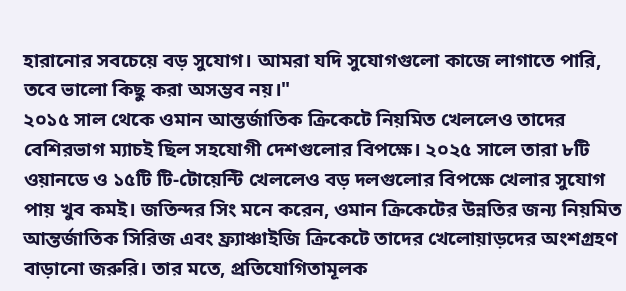হারানোর সবচেয়ে বড় সুযোগ। আমরা যদি সুযোগগুলো কাজে লাগাতে পারি, তবে ভালো কিছু করা অসম্ভব নয়।"
২০১৫ সাল থেকে ওমান আন্তর্জাতিক ক্রিকেটে নিয়মিত খেললেও তাদের বেশিরভাগ ম্যাচই ছিল সহযোগী দেশগুলোর বিপক্ষে। ২০২৫ সালে তারা ৮টি ওয়ানডে ও ১৫টি টি-টোয়েন্টি খেললেও বড় দলগুলোর বিপক্ষে খেলার সুযোগ পায় খুব কমই। জতিন্দর সিং মনে করেন, ওমান ক্রিকেটের উন্নতির জন্য নিয়মিত আন্তর্জাতিক সিরিজ এবং ফ্র্যাঞ্চাইজি ক্রিকেটে তাদের খেলোয়াড়দের অংশগ্রহণ বাড়ানো জরুরি। তার মতে, প্রতিযোগিতামূলক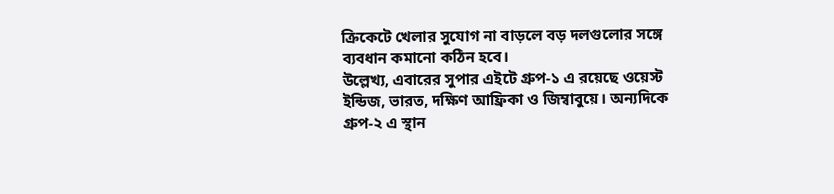ক্রিকেটে খেলার সুযোগ না বাড়লে বড় দলগুলোর সঙ্গে ব্যবধান কমানো কঠিন হবে।
উল্লেখ্য, এবারের সুপার এইটে গ্রুপ-১ এ রয়েছে ওয়েস্ট ইন্ডিজ, ভারত, দক্ষিণ আফ্রিকা ও জিম্বাবুয়ে। অন্যদিকে গ্রুপ-২ এ স্থান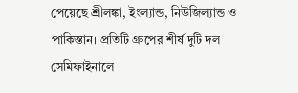পেয়েছে শ্রীলঙ্কা, ইংল্যান্ড, নিউজিল্যান্ড ও পাকিস্তান। প্রতিটি গ্রুপের শীর্ষ দুটি দল সেমিফাইনালে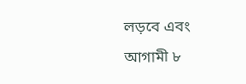লড়বে এবং আগামী ৮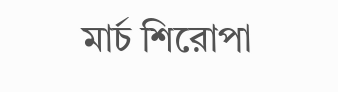মার্চ শিরোপা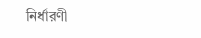নির্ধারণী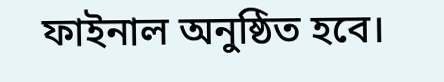ফাইনাল অনুষ্ঠিত হবে।